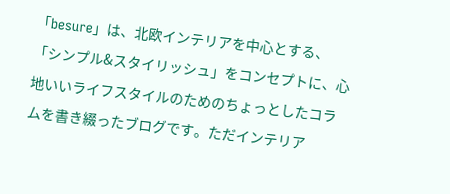「besure」は、北欧インテリアを中心とする、「シンプル&スタイリッシュ」をコンセプトに、心地いいライフスタイルのためのちょっとしたコラムを書き綴ったブログです。ただインテリア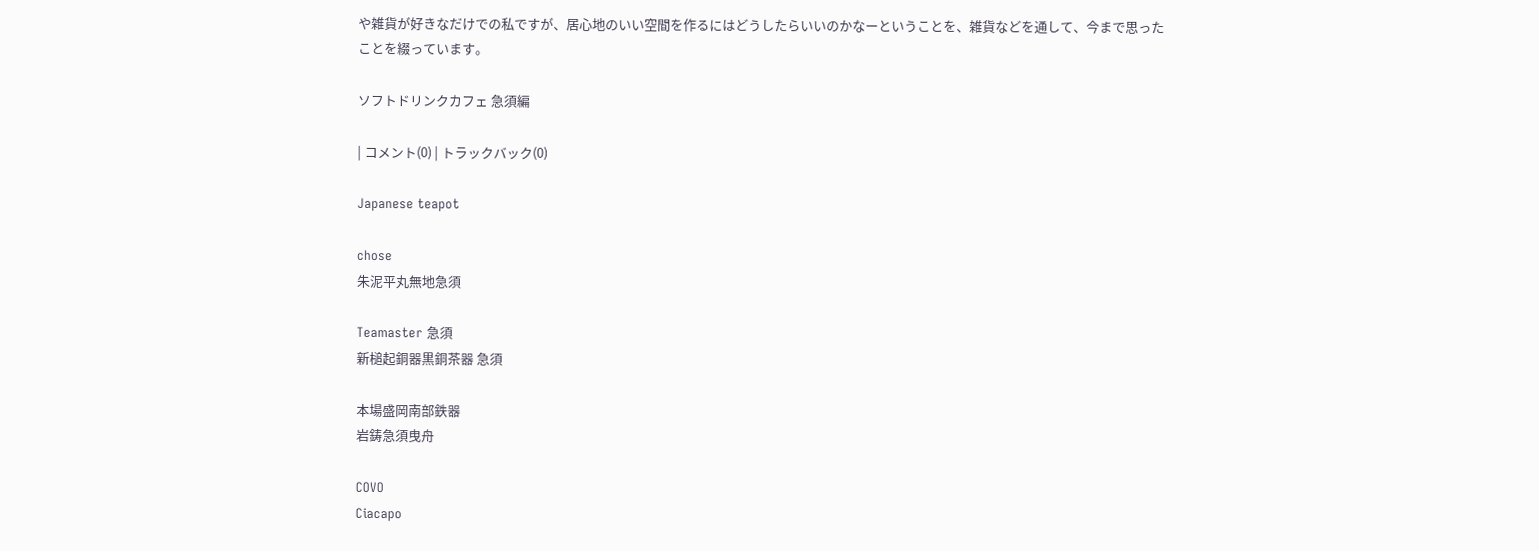や雑貨が好きなだけでの私ですが、居心地のいい空間を作るにはどうしたらいいのかなーということを、雑貨などを通して、今まで思ったことを綴っています。

ソフトドリンクカフェ 急須編

| コメント(0) | トラックバック(0)

Japanese teapot

chose
朱泥平丸無地急須

Teamaster 急須
新槌起銅器黒銅茶器 急須

本場盛岡南部鉄器
岩鋳急須曳舟

COVO
Ciacapo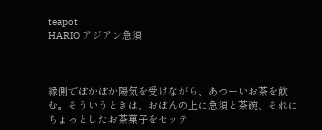teapot
HARIO アジアン急須



縁側でぽかぽか陽気を受けながら、あつーいお茶を飲む。そういうときは、おぼんの上に急須と茶碗、それにちょっとしたお茶菓子をセッテ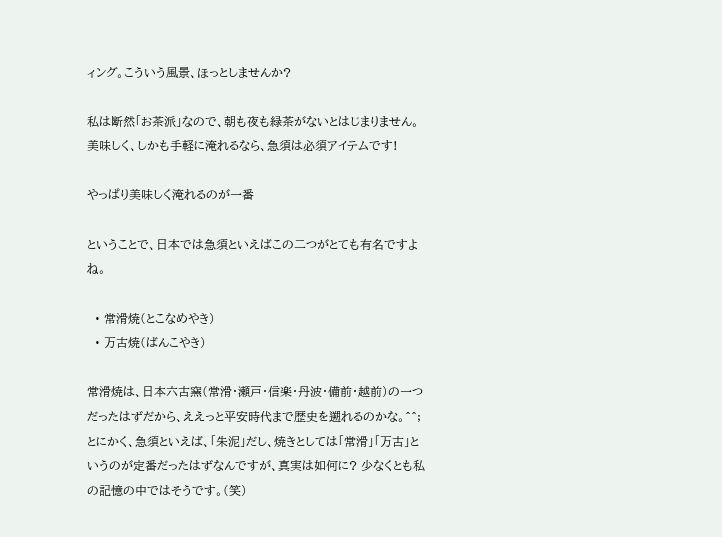ィング。こういう風景、ほっとしませんか?

私は断然「お茶派」なので、朝も夜も緑茶がないとはじまりません。美味しく、しかも手軽に淹れるなら、急須は必須アイテムです!

やっぱり美味しく淹れるのが一番

ということで、日本では急須といえばこの二つがとても有名ですよね。

  • 常滑焼(とこなめやき)
  • 万古焼(ばんこやき)

常滑焼は、日本六古窯(常滑・瀬戸・信楽・丹波・備前・越前)の一つだったはずだから、ええっと平安時代まで歴史を遡れるのかな。^^; とにかく、急須といえば、「朱泥」だし、焼きとしては「常滑」「万古」というのが定番だったはずなんですが、真実は如何に? 少なくとも私の記憶の中ではそうです。(笑)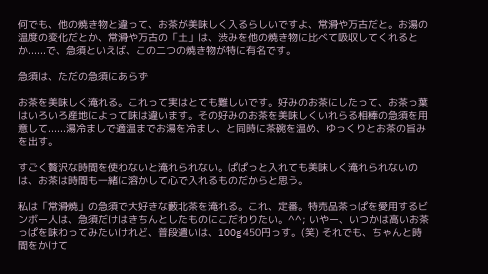何でも、他の焼き物と違って、お茶が美味しく入るらしいですよ、常滑や万古だと。お湯の温度の変化だとか、常滑や万古の「土」は、渋みを他の焼き物に比べて吸収してくれるとか......で、急須といえば、この二つの焼き物が特に有名です。

急須は、ただの急須にあらず

お茶を美味しく淹れる。これって実はとても難しいです。好みのお茶にしたって、お茶っ葉はいろいろ産地によって味は違います。その好みのお茶を美味しくいれらる相棒の急須を用意して......湯冷ましで適温までお湯を冷まし、と同時に茶碗を温め、ゆっくりとお茶の旨みを出す。

すごく贅沢な時間を使わないと淹れられない。ぱぱっと入れても美味しく淹れられないのは、お茶は時間も一緒に溶かして心で入れるものだからと思う。

私は「常滑焼」の急須で大好きな藪北茶を淹れる。これ、定番。特売品茶っぱを愛用するビンボー人は、急須だけはきちんとしたものにこだわりたい。^^; いやー、いつかは高いお茶っぱを味わってみたいけれど、普段遣いは、100g 450円っす。(笑) それでも、ちゃんと時間をかけて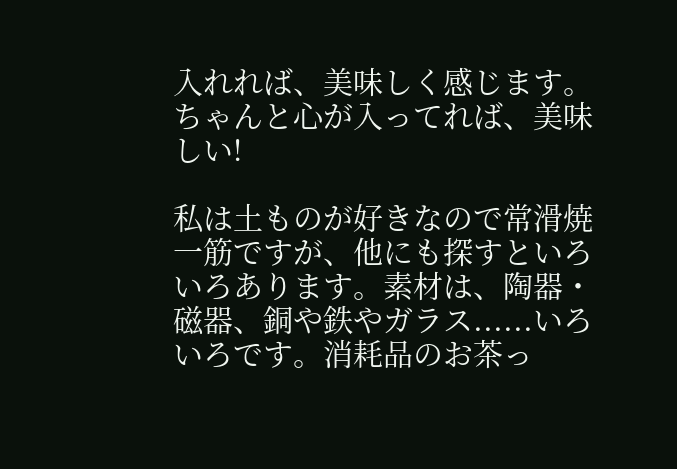入れれば、美味しく感じます。ちゃんと心が入ってれば、美味しい!

私は土ものが好きなので常滑焼一筋ですが、他にも探すといろいろあります。素材は、陶器・磁器、銅や鉄やガラス......いろいろです。消耗品のお茶っ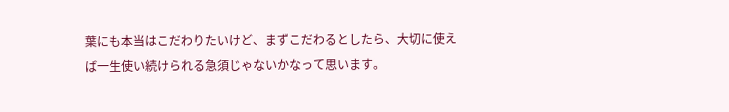葉にも本当はこだわりたいけど、まずこだわるとしたら、大切に使えば一生使い続けられる急須じゃないかなって思います。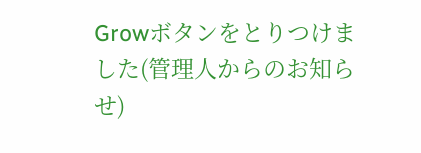Growボタンをとりつけました(管理人からのお知らせ)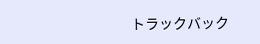トラックバック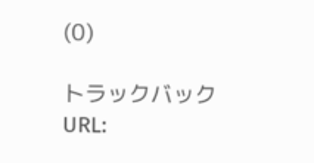(0)

トラックバックURL: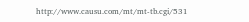http://www.causu.com/mt/mt-tb.cgi/531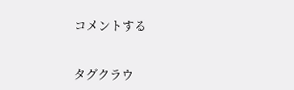コメントする


タグクラウ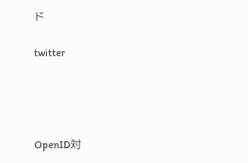ド

twitter




OpenID対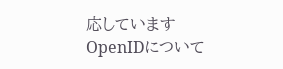応しています OpenIDについて